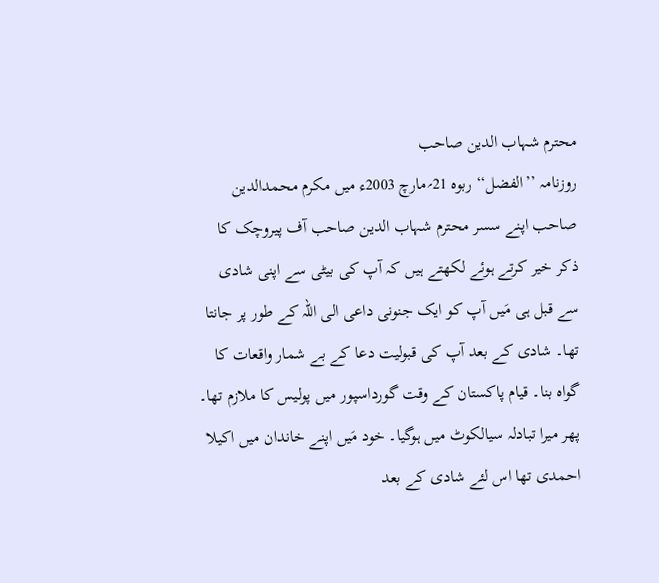محترم شہاب الدین صاحب
روزنامہ ’’الفضل‘‘ ربوہ 21؍مارچ 2003ء میں مکرم محمدالدین صاحب اپنے سسر محترم شہاب الدین صاحب آف پیروچک کا ذکر خیر کرتے ہوئے لکھتے ہیں کہ آپ کی بیٹی سے اپنی شادی سے قبل ہی مَیں آپ کو ایک جنونی داعی الی اللہ کے طور پر جانتا تھا۔ شادی کے بعد آپ کی قبولیت دعا کے بے شمار واقعات کا گواہ بنا۔ قیام پاکستان کے وقت گورداسپور میں پولیس کا ملازم تھا۔ پھر میرا تبادلہ سیالکوٹ میں ہوگیا۔ خود مَیں اپنے خاندان میں اکیلا احمدی تھا اس لئے شادی کے بعد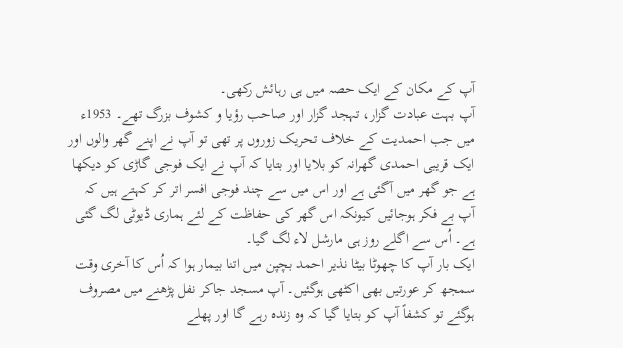آپ کے مکان کے ایک حصہ میں ہی رہائش رکھی۔
آپ بہت عبادت گزار، تہجد گزار اور صاحب رؤیا و کشوف بزرگ تھے۔ 1953ء میں جب احمدیت کے خلاف تحریک زوروں پر تھی تو آپ نے اپنے گھر والوں اور ایک قریبی احمدی گھرانہ کو بلایا اور بتایا کہ آپ نے ایک فوجی گاڑی کو دیکھا ہے جو گھر میں آگئی ہے اور اس میں سے چند فوجی افسر اتر کر کہتے ہیں کہ آپ بے فکر ہوجائیں کیونکہ اس گھر کی حفاظت کے لئے ہماری ڈیوٹی لگ گئی ہے۔ اُس سے اگلے روز ہی مارشل لاء لگ گیا۔
ایک بار آپ کا چھوٹا بیٹا نذیر احمد بچپن میں اتنا بیمار ہوا کہ اُس کا آخری وقت سمجھ کر عورتیں بھی اکٹھی ہوگئیں۔ آپ مسجد جاکر نفل پڑھنے میں مصروف ہوگئے تو کشفاً آپ کو بتایا گیا کہ وہ زندہ رہے گا اور پھلے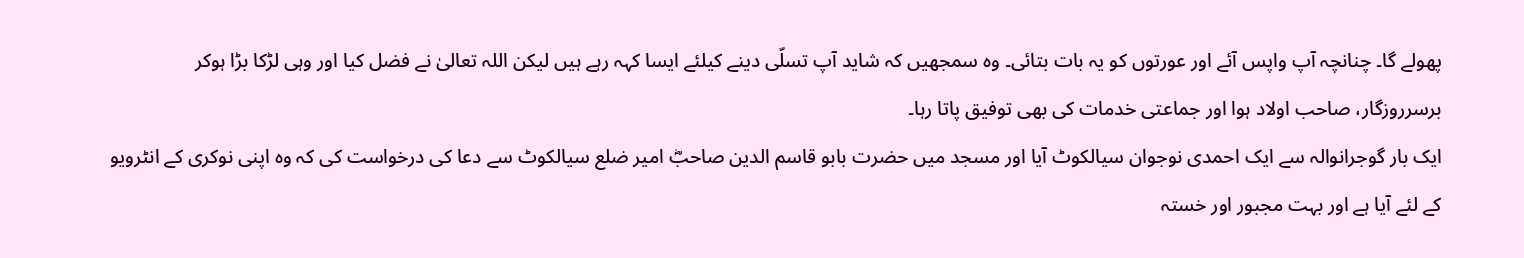پھولے گا۔ چنانچہ آپ واپس آئے اور عورتوں کو یہ بات بتائی۔ وہ سمجھیں کہ شاید آپ تسلّی دینے کیلئے ایسا کہہ رہے ہیں لیکن اللہ تعالیٰ نے فضل کیا اور وہی لڑکا بڑا ہوکر برسرروزگار، صاحب اولاد ہوا اور جماعتی خدمات کی بھی توفیق پاتا رہا۔
ایک بار گوجرانوالہ سے ایک احمدی نوجوان سیالکوٹ آیا اور مسجد میں حضرت بابو قاسم الدین صاحبؓ امیر ضلع سیالکوٹ سے دعا کی درخواست کی کہ وہ اپنی نوکری کے انٹرویو کے لئے آیا ہے اور بہت مجبور اور خستہ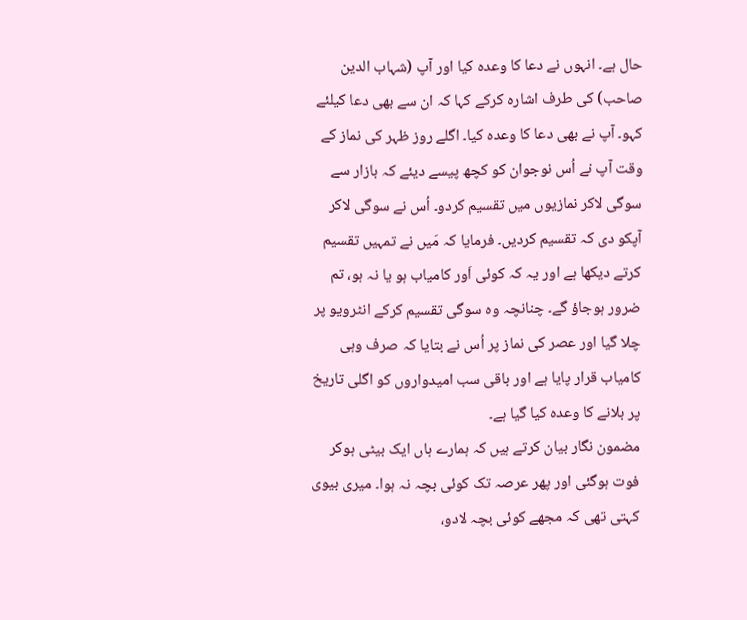حال ہے۔ انہوں نے دعا کا وعدہ کیا اور آپ (شہاب الدین صاحب) کی طرف اشارہ کرکے کہا کہ ان سے بھی دعا کیلئے کہو۔ آپ نے بھی دعا کا وعدہ کیا۔ اگلے روز ظہر کی نماز کے وقت آپ نے اُس نوجوان کو کچھ پیسے دیئے کہ بازار سے سوگی لاکر نمازیوں میں تقسیم کردو۔ اُس نے سوگی لاکر آپکو دی کہ تقسیم کردیں۔ فرمایا کہ مَیں نے تمہیں تقسیم کرتے دیکھا ہے اور یہ کہ کوئی اَور کامیاب ہو یا نہ ہو، تم ضرور ہوجاؤ گے۔ چنانچہ وہ سوگی تقسیم کرکے انٹرویو پر چلا گیا اور عصر کی نماز پر اُس نے بتایا کہ صرف وہی کامیاب قرار پایا ہے اور باقی سب امیدواروں کو اگلی تاریخ پر بلانے کا وعدہ کیا گیا ہے۔
مضمون نگار بیان کرتے ہیں کہ ہمارے ہاں ایک بیٹی ہوکر فوت ہوگئی اور پھر عرصہ تک کوئی بچہ نہ ہوا۔ میری بیوی کہتی تھی کہ مجھے کوئی بچہ لادو،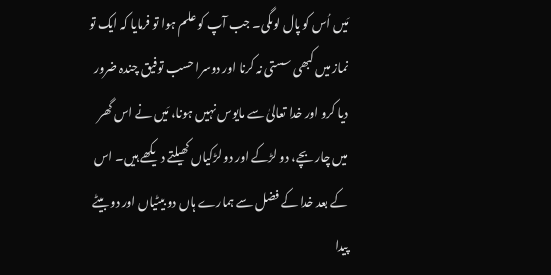مَیں اُس کو پال لوںگی۔ جب آپ کو علم ہوا تو فرمایا کہ ایک تو نماز میں کبھی سستی نہ کرنا اور دوسرا حسب توفیق چندہ ضرور دیا کرو اور خدا تعالیٰ سے مایوس نہیں ہونا، مَیں نے اس گھر میں چار بچے، دو لڑکے اور دو لڑکیاں کھیلتے دیکھے ہیں۔ اس کے بعد خدا کے فضل سے ہمارے ہاں دو بیٹیاں اور دو بیٹے پیدا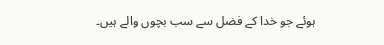ہوئے جو خدا کے فضل سے سب بچوں والے ہیں۔